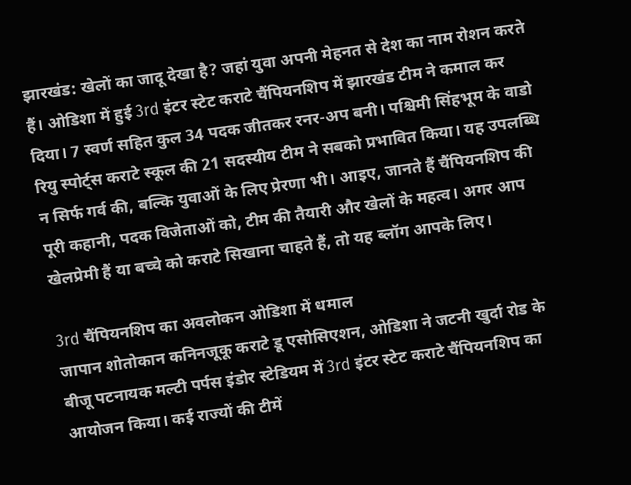झारखंड: खेलों का जादू देखा है? जहां युवा अपनी मेहनत से देश का नाम रोशन करते हैं। ओडिशा में हुई 3rd इंटर स्टेट कराटे चैंपियनशिप में झारखंड टीम ने कमाल कर दिया। 7 स्वर्ण सहित कुल 34 पदक जीतकर रनर-अप बनी। पश्चिमी सिंहभूम के वाडो रियु स्पोर्ट्स कराटे स्कूल की 21 सदस्यीय टीम ने सबको प्रभावित किया। यह उपलब्धि न सिर्फ गर्व की, बल्कि युवाओं के लिए प्रेरणा भी। आइए, जानते हैं चैंपियनशिप की पूरी कहानी, पदक विजेताओं को, टीम की तैयारी और खेलों के महत्व। अगर आप खेलप्रेमी हैं या बच्चे को कराटे सिखाना चाहते हैं, तो यह ब्लॉग आपके लिए।

3rd चैंपियनशिप का अवलोकन ओडिशा में धमाल
जापान शोतोकान कनिनजूकू कराटे डू एसोसिएशन, ओडिशा ने जटनी खुर्दा रोड के बीजू पटनायक मल्टी पर्पस इंडोर स्टेडियम में 3rd इंटर स्टेट कराटे चैंपियनशिप का आयोजन किया। कई राज्यों की टीमें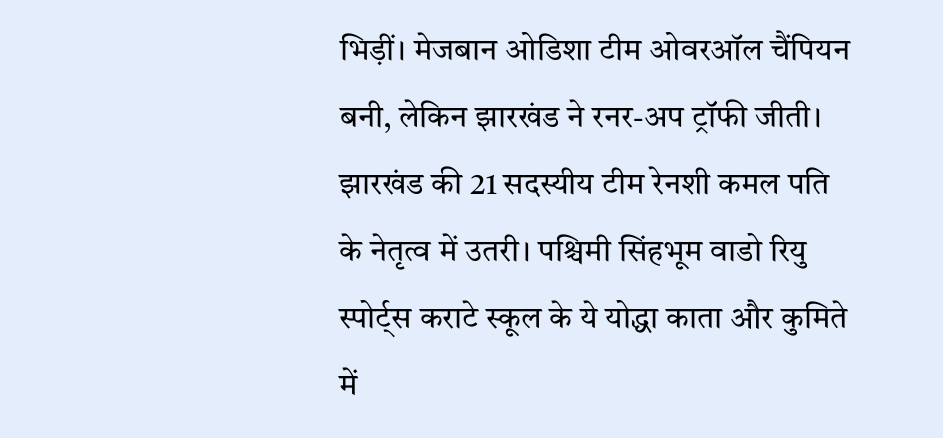भिड़ीं। मेजबान ओडिशा टीम ओवरऑल चैंपियन बनी, लेकिन झारखंड ने रनर-अप ट्रॉफी जीती।
झारखंड की 21 सदस्यीय टीम रेनशी कमल पति के नेतृत्व में उतरी। पश्चिमी सिंहभूम वाडो रियु स्पोर्ट्स कराटे स्कूल के ये योद्धा काता और कुमिते में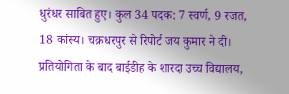धुरंधर साबित हुए। कुल 34 पदक: 7 स्वर्ण, 9 रजत, 18 कांस्य। चक्रधरपुर से रिपोर्ट जय कुमार ने दी। प्रतियोगिता के बाद बाईडीह के शारदा उच्च विद्यालय,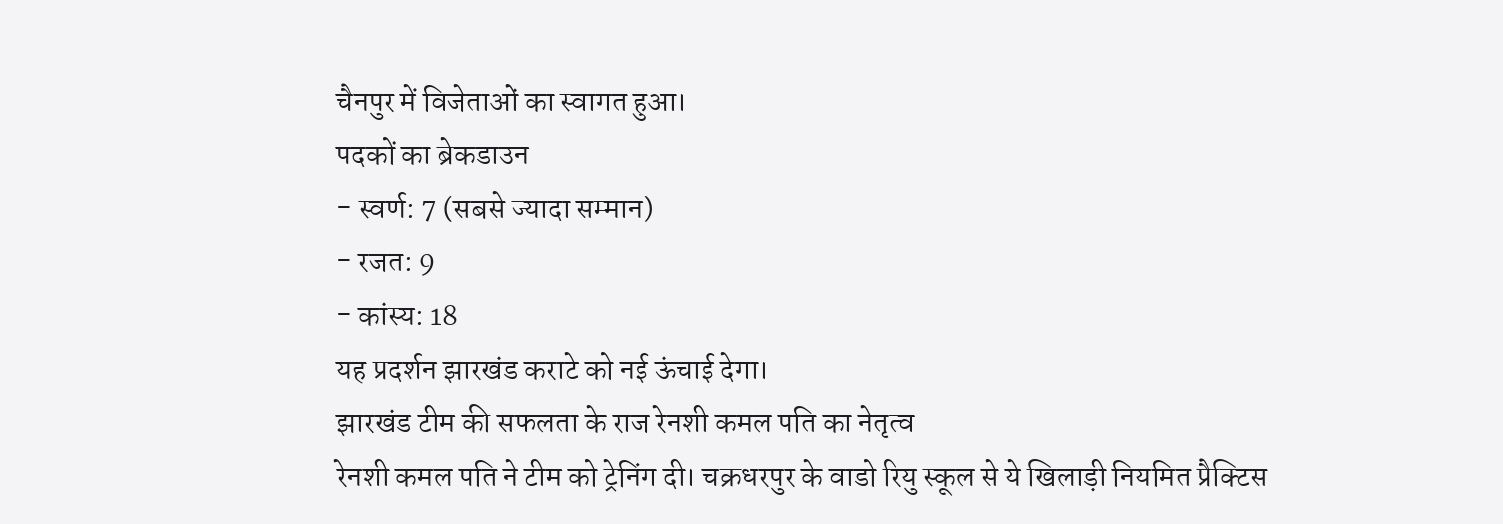चैनपुर में विजेताओं का स्वागत हुआ।
पदकों का ब्रेकडाउन
- स्वर्ण: 7 (सबसे ज्यादा सम्मान)
- रजत: 9
- कांस्य: 18
यह प्रदर्शन झारखंड कराटे को नई ऊंचाई देगा।
झारखंड टीम की सफलता के राज रेनशी कमल पति का नेतृत्व
रेनशी कमल पति ने टीम को ट्रेनिंग दी। चक्रधरपुर के वाडो रियु स्कूल से ये खिलाड़ी नियमित प्रैक्टिस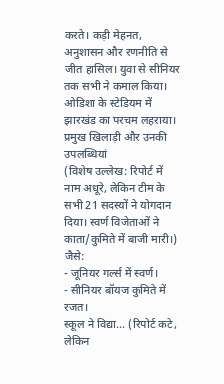करते। कड़ी मेहनत, अनुशासन और रणनीति से जीत हासिल। युवा से सीनियर तक सभी ने कमाल किया। ओडिशा के स्टेडियम में झारखंड का परचम लहराया।
प्रमुख खिलाड़ी और उनकी उपलब्धियां
(विशेष उल्लेख: रिपोर्ट में नाम अधूरे, लेकिन टीम के सभी 21 सदस्यों ने योगदान दिया। स्वर्ण विजेताओं ने काता/कुमिते में बाजी मारी।) जैसे:
- जूनियर गर्ल्स में स्वर्ण।
- सीनियर बॉयज कुमिते में रजत।
स्कूल ने विद्या… (रिपोर्ट कटे, लेकिन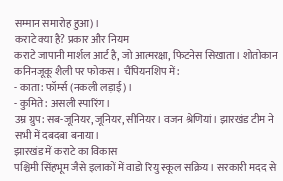सम्मान समारोह हुआ)।
कराटे क्या है? प्रकार और नियम
कराटे जापानी मार्शल आर्ट है, जो आत्मरक्षा, फिटनेस सिखाता। शोतोकान कनिनजूकू शैली पर फोकस। चैंपियनशिप में:
- काता: फॉर्म्स (नकली लड़ाई)।
- कुमिते: असली स्पारिंग।
उम्र ग्रुप: सब-जूनियर, जूनियर, सीनियर। वजन श्रेणियां। झारखंड टीम ने सभी में दबदबा बनाया।
झारखंड में कराटे का विकास
पश्चिमी सिंहभूम जैसे इलाकों में वाडो रियु स्कूल सक्रिय। सरकारी मदद से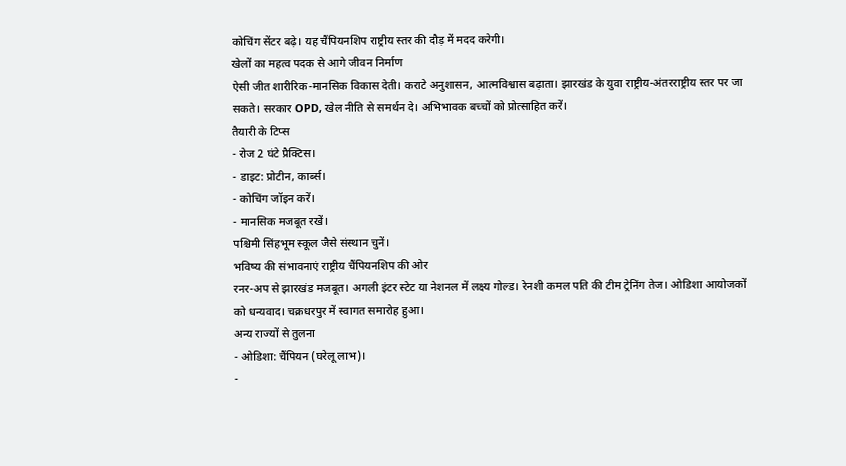कोचिंग सेंटर बढ़े। यह चैंपियनशिप राष्ट्रीय स्तर की दौड़ में मदद करेगी।
खेलों का महत्व पदक से आगे जीवन निर्माण
ऐसी जीत शारीरिक-मानसिक विकास देती। कराटे अनुशासन, आत्मविश्वास बढ़ाता। झारखंड के युवा राष्ट्रीय-अंतरराष्ट्रीय स्तर पर जा सकते। सरकार OPD, खेल नीति से समर्थन दे। अभिभावक बच्चों को प्रोत्साहित करें।
तैयारी के टिप्स
- रोज 2 घंटे प्रैक्टिस।
- डाइट: प्रोटीन, कार्ब्स।
- कोचिंग जॉइन करें।
- मानसिक मजबूत रखें।
पश्चिमी सिंहभूम स्कूल जैसे संस्थान चुनें।
भविष्य की संभावनाएं राष्ट्रीय चैंपियनशिप की ओर
रनर-अप से झारखंड मजबूत। अगली इंटर स्टेट या नेशनल में लक्ष्य गोल्ड। रेनशी कमल पति की टीम ट्रेनिंग तेज। ओडिशा आयोजकों को धन्यवाद। चक्रधरपुर में स्वागत समारोह हुआ।
अन्य राज्यों से तुलना
- ओडिशा: चैंपियन (घरेलू लाभ)।
-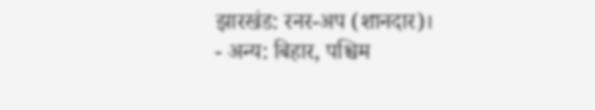झारखंड: रनर-अप (शानदार)।
- अन्य: बिहार, पश्चिम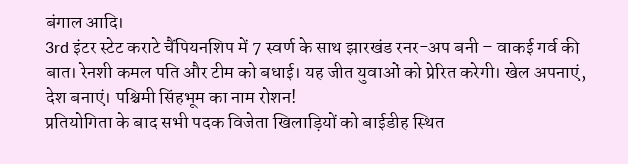बंगाल आदि।
3rd इंटर स्टेट कराटे चैंपियनशिप में 7 स्वर्ण के साथ झारखंड रनर-अप बनी – वाकई गर्व की बात। रेनशी कमल पति और टीम को बधाई। यह जीत युवाओं को प्रेरित करेगी। खेल अपनाएं, देश बनाएं। पश्चिमी सिंहभूम का नाम रोशन!
प्रतियोगिता के बाद सभी पदक विजेता खिलाड़ियों को बाईडीह स्थित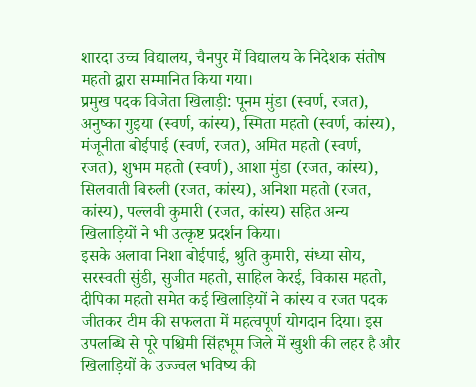शारदा उच्च विद्यालय, चैनपुर में विद्यालय के निदेशक संतोष महतो द्वारा सम्मानित किया गया।
प्रमुख पदक विजेता खिलाड़ी: पूनम मुंडा (स्वर्ण, रजत), अनुष्का गुइया (स्वर्ण, कांस्य), स्मिता महतो (स्वर्ण, कांस्य), मंजूनीता बोईपाई (स्वर्ण, रजत), अमित महतो (स्वर्ण, रजत), शुभम महतो (स्वर्ण), आशा मुंडा (रजत, कांस्य), सिलवाती बिरुली (रजत, कांस्य), अनिशा महतो (रजत, कांस्य), पल्लवी कुमारी (रजत, कांस्य) सहित अन्य खिलाड़ियों ने भी उत्कृष्ट प्रदर्शन किया।
इसके अलावा निशा बोईपाई, श्रुति कुमारी, संध्या सोय, सरस्वती सुंडी, सुजीत महतो, साहिल केरई, विकास महतो, दीपिका महतो समेत कई खिलाड़ियों ने कांस्य व रजत पदक जीतकर टीम की सफलता में महत्वपूर्ण योगदान दिया। इस उपलब्धि से पूरे पश्चिमी सिंहभूम जिले में खुशी की लहर है और खिलाड़ियों के उज्ज्वल भविष्य की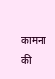कामना की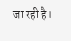जा रही है।